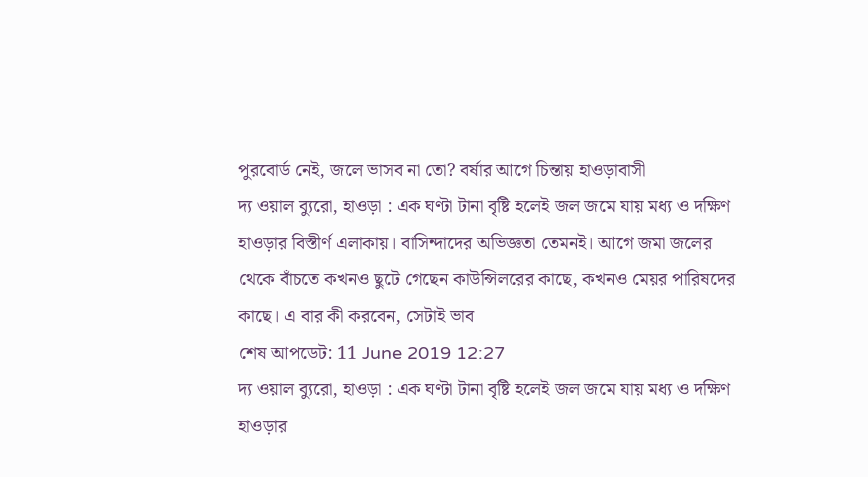পুরবোর্ড নেই, জলে ভাসব না তো? বর্ষার আগে চিন্তায় হাওড়াবাসী
দ্য ওয়াল ব্যুরো, হাওড়া : এক ঘণ্টা টানা বৃষ্টি হলেই জল জমে যায় মধ্য ও দক্ষিণ হাওড়ার বিস্তীর্ণ এলাকায়। বাসিন্দাদের অভিজ্ঞতা তেমনই। আগে জমা জলের থেকে বাঁচতে কখনও ছুটে গেছেন কাউন্সিলরের কাছে, কখনও মেয়র পারিষদের কাছে। এ বার কী করবেন, সেটাই ভাব
শেষ আপডেট: 11 June 2019 12:27
দ্য ওয়াল ব্যুরো, হাওড়া : এক ঘণ্টা টানা বৃষ্টি হলেই জল জমে যায় মধ্য ও দক্ষিণ হাওড়ার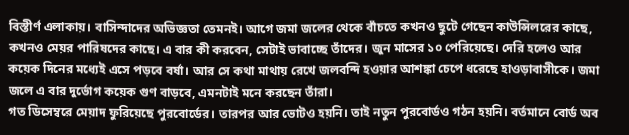বিস্তীর্ণ এলাকায়। বাসিন্দাদের অভিজ্ঞতা তেমনই। আগে জমা জলের থেকে বাঁচতে কখনও ছুটে গেছেন কাউন্সিলরের কাছে, কখনও মেয়র পারিষদের কাছে। এ বার কী করবেন, সেটাই ভাবাচ্ছে তাঁদের। জুন মাসের ১০ পেরিয়েছে। দেরি হলেও আর কয়েক দিনের মধ্যেই এসে পড়বে বর্ষা। আর সে কথা মাথায় রেখে জলবন্দি হওয়ার আশঙ্কা চেপে ধরেছে হাওড়াবাসীকে। জমা জলে এ বার দুর্ভোগ কয়েক গুণ বাড়বে, এমনটাই মনে করছেন তাঁরা।
গত ডিসেম্বরে মেয়াদ ফুরিয়েছে পুরবোর্ডের। তারপর আর ভোটও হয়নি। তাই নতুন পুরবোর্ডও গঠন হয়নি। বর্তমানে বোর্ড অব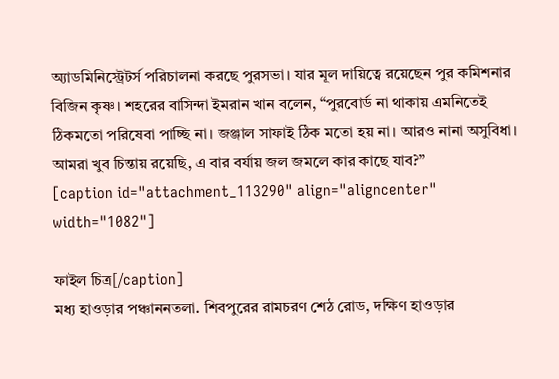অ্যাডমিনিস্ট্রেটর্স পরিচালনা করছে পুরসভা। যার মূল দায়িত্বে রয়েছেন পুর কমিশনার বিজিন কৃষ্ণ। শহরের বাসিন্দা ইমরান খান বলেন, “পুরবোর্ড না থাকায় এমনিতেই ঠিকমতো পরিষেবা পাচ্ছি না। জঞ্জাল সাফাই ঠিক মতো হয় না। আরও নানা অসুবিধা। আমরা খুব চিন্তায় রয়েছি, এ বার বর্যায় জল জমলে কার কাছে যাব?”
[caption id="attachment_113290" align="aligncenter" width="1082"]

ফাইল চিত্র[/caption]
মধ্য হাওড়ার পঞ্চাননতলা. শিবপুরের রামচরণ শেঠ রোড, দক্ষিণ হাওড়ার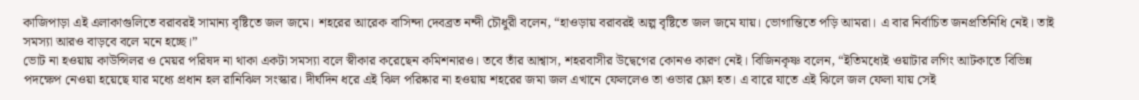কাজিপাড়া এই এলাকাগুলিতে বরাবরই সামান্য বৃষ্টিতে জল জমে। শহরের আরেক বাসিন্দা দেবব্রত নন্দী চৌধুরী বলেন, “হাওড়ায় বরাবরই অল্প বৃষ্টিতে জল জমে যায়। ভোগান্তিতে পড়ি আমরা। এ বার নির্বাচিত জনপ্রতিনিধি নেই। তাই সমস্যা আরও বাড়বে বলে মনে হচ্ছে।”
ভোট না হওয়ায় কাউন্সিলর ও মেয়র পরিষদ না থাকা একটা সমস্যা বলে স্বীকার করেছেন কমিশনারও। তবে তাঁর আশ্বাস, শহরবাসীর উদ্বেগের কোনও কারণ নেই। বিজিনকৃষ্ণ বলেন, “ইতিমধ্যেই ওয়াটার লগিং আটকাতে বিভিন্ন পদক্ষেপ নেওয়া হয়েছে যার মধ্যে প্রধান হল রানিঝিল সংস্কার। দীর্ঘদিন ধরে এই ঝিল পরিষ্কার না হওয়ায় শহরের জমা জল এখানে ফেললেও তা ওভার ফ্লো হত। এ বারে যাতে এই ঝিলে জল ফেলা যায় সেই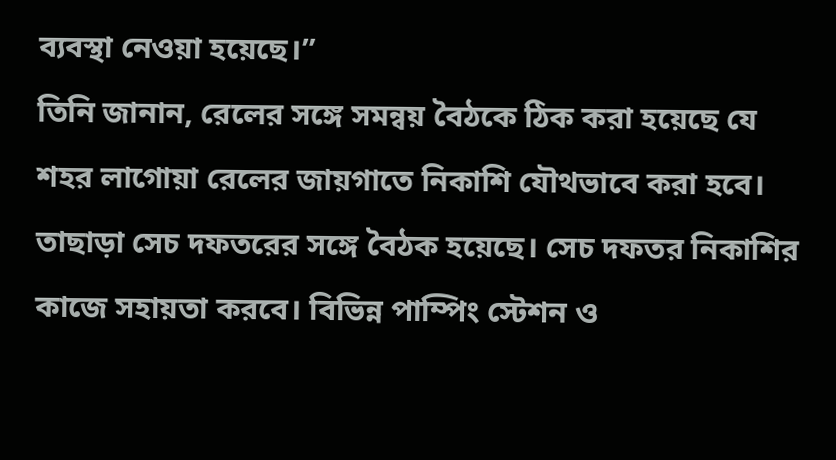ব্যবস্থা নেওয়া হয়েছে।”
তিনি জানান, রেলের সঙ্গে সমন্বয় বৈঠকে ঠিক করা হয়েছে যে শহর লাগোয়া রেলের জায়গাতে নিকাশি যৌথভাবে করা হবে। তাছাড়া সেচ দফতরের সঙ্গে বৈঠক হয়েছে। সেচ দফতর নিকাশির কাজে সহায়তা করবে। বিভিন্ন পাম্পিং স্টেশন ও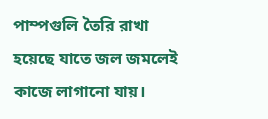পাম্পগুলি তৈরি রাখা হয়েছে যাতে জল জমলেই কাজে লাগানো যায়।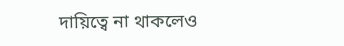দায়িত্বে না থাকলেও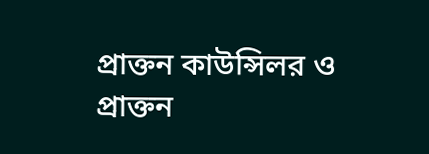প্রাক্তন কাউন্সিলর ও প্রাক্তন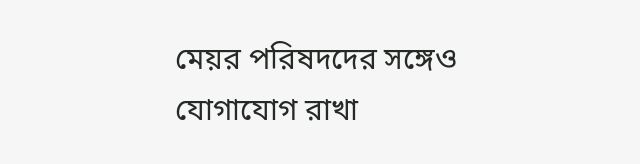মেয়র পরিষদদের সঙ্গেও যোগাযোগ রাখা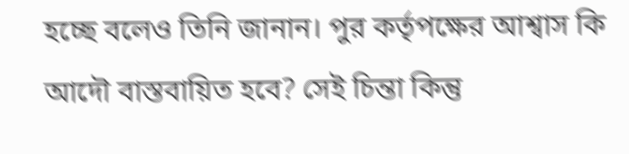হচ্ছে বলেও তিনি জানান। পুর কর্তৃপক্ষের আশ্বাস কি আদৌ বাস্তবায়িত হবে? সেই চিন্তা কিন্তু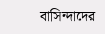বাসিন্দাদের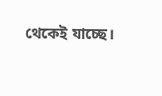থেকেই যাচ্ছে।